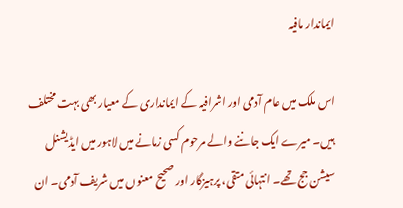ایماندار مافیہ

اس ملک میں عام آدمی اور اشرافیہ کے ایمانداری کے معیار بھی بہت مختلف ہیں۔ میرے ایک جاننے والے مرحوم کسی زمانے میں لاہور میں ایڈیشنل سیشن جج تھے۔ انتہائی متقی، پرہیزگار اور صحیح معنوں میں شریف آدمی۔ ان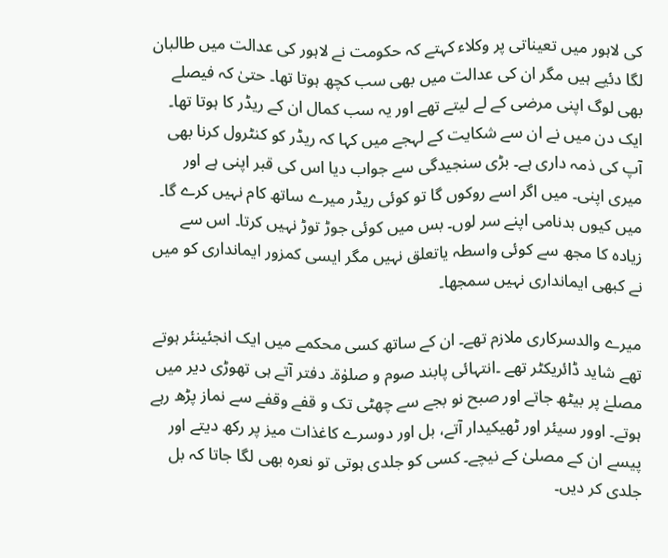کی لاہور میں تعیناتی پر وکلاء کہتے کہ حکومت نے لاہور کی عدالت میں طالبان لگا دئیے ہیں مگر ان کی عدالت میں بھی سب کچھ ہوتا تھا۔ حتیٰ کہ فیصلے بھی لوگ اپنی مرضی کے لے لیتے تھے اور یہ سب کمال ان کے ریڈر کا ہوتا تھا۔ ایک دن میں نے ان سے شکایت کے لہجے میں کہا کہ ریڈر کو کنٹرول کرنا بھی آپ کی ذمہ داری ہے۔ بڑی سنجیدگی سے جواب دیا اس کی قبر اپنی ہے اور میری اپنی۔ میں اگر اسے روکوں گا تو کوئی ریڈر میرے ساتھ کام نہیں کرے گا۔ میں کیوں بدنامی اپنے سر لوں۔ بس میں کوئی جوڑ توڑ نہیں کرتا۔ اس سے زیادہ کا مجھ سے کوئی واسطہ یاتعلق نہیں مگر ایسی کمزور ایمانداری کو میں نے کبھی ایمانداری نہیں سمجھا۔

میرے والدسرکاری ملازم تھے۔ ان کے ساتھ کسی محکمے میں ایک انجئینئر ہوتے تھے شاید ڈائریکٹر تھے ۔انتہائی پابند صوم و صلوٰۃ۔ دفتر آتے ہی تھوڑی دیر میں مصلےٰ پر بیٹھ جاتے اور صبح نو بجے سے چھٹی تک و قفے وقفے سے نماز پڑھ رہے ہوتے۔ اوور سیئر اور ٹھیکیدار آتے، بل اور دوسرے کاغذات میز پر رکھ دیتے اور پیسے ان کے مصلیٰ کے نیچے۔ کسی کو جلدی ہوتی تو نعرہ بھی لگا جاتا کہ بل جلدی کر دیں۔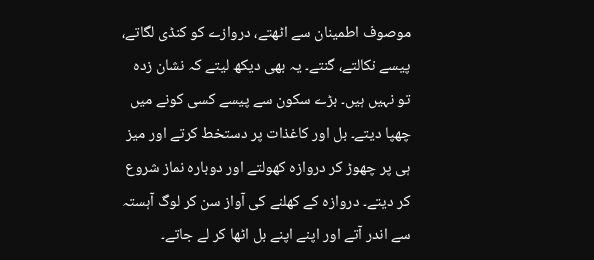موصوف اطمینان سے اٹھتے، دروازے کو کنڈی لگاتے، پیسے نکالتے، گنتے۔ یہ بھی دیکھ لیتے کہ نشان زدہ تو نہیں ہیں۔ بڑے سکون سے پیسے کسی کونے میں چھپا دیتے۔ بل اور کاغذات پر دستخط کرتے اور میز ہی پر چھوڑ کر دروازہ کھولتے اور دوبارہ نماز شروع کر دیتے۔ دروازہ کے کھلنے کی آواز سن کر لوگ آہستہ سے اندر آتے اور اپنے اپنے بل اٹھا کر لے جاتے۔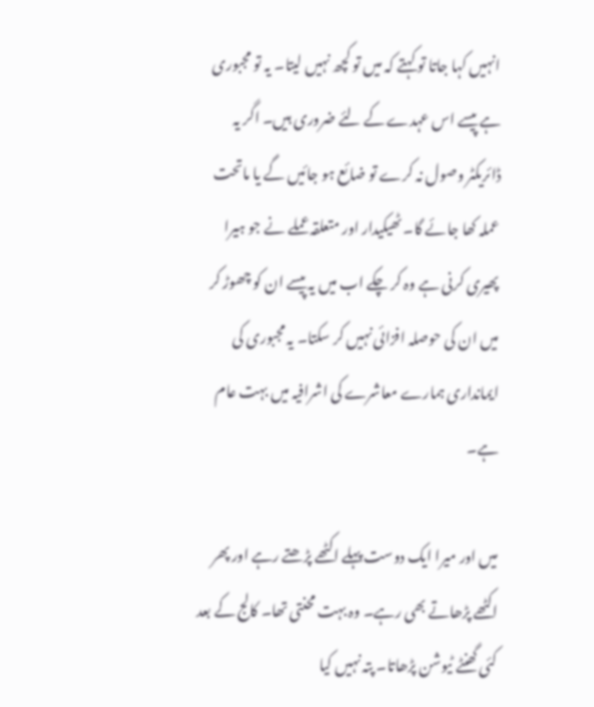انہیں کہا جاتا تو کہتے کہ میں تو کچھ نہیں لیتا۔ یہ تو مجبوری ہے پیسے اس عہدے کے لئے ضروری ہیں۔ اگر یہ ڈائریکٹر وصول نہ کرے تو ضائع ہو جائیں گے یا ماتحت عملہ کھا جائے گا۔ ٹھیکیدار اور متعلقہ عملے نے جو ہیرا پھیری کرنی ہے وہ کر چکے اب میں یہ پیسے ان کو چھوڑ کر میں ان کی حوصلہ افزائی نہیں کر سکتا۔ یہ مجبوری کی ایمانداری ہمارے معاشرے کی اشرافیہ میں بہت عام ہے۔

میں اور میرا ایک دوست پہلے اکٹھے پڑھتے رہے اور پھر اکٹھے پڑھاتے بھی رہے۔ وہ بہت محنتی تھا۔ کالج کے بعد کئی گھنٹے ٹیوشن پڑھاتا۔ پتہ نہیں کیا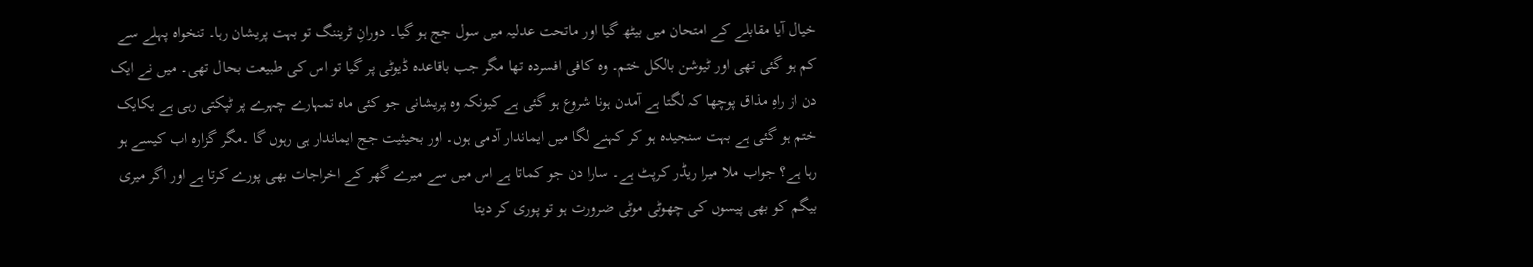خیال آیا مقابلے کے امتحان میں بیٹھ گیا اور ماتحت عدلیہ میں سول جج ہو گیا۔ دورانِ ٹریننگ تو بہت پریشان رہا۔ تنخواہ پہلے سے کم ہو گئی تھی اور ٹیوشن بالکل ختم۔ وہ کافی افسردہ تھا مگر جب باقاعدہ ڈیوٹی پر گیا تو اس کی طبیعت بحال تھی۔ میں نے ایک دن از راہِ مذاق پوچھا کہ لگتا ہے آمدن ہونا شروع ہو گئی ہے کیونکہ وہ پریشانی جو کئی ماہ تمہارے چہرے پر ٹپکتی رہی ہے یکایک ختم ہو گئی ہے بہت سنجیدہ ہو کر کہنے لگا میں ایماندار آدمی ہوں۔ اور بحیثیت جج ایماندار ہی رہوں گا ۔مگر گزارہ اب کیسے ہو رہا ہے؟ جواب ملا میرا ریڈر کرپٹ ہے۔ سارا دن جو کماتا ہے اس میں سے میرے گھر کے اخراجات بھی پورے کرتا ہے اور اگر میری بیگم کو بھی پیسوں کی چھوٹی موٹی ضرورت ہو تو پوری کر دیتا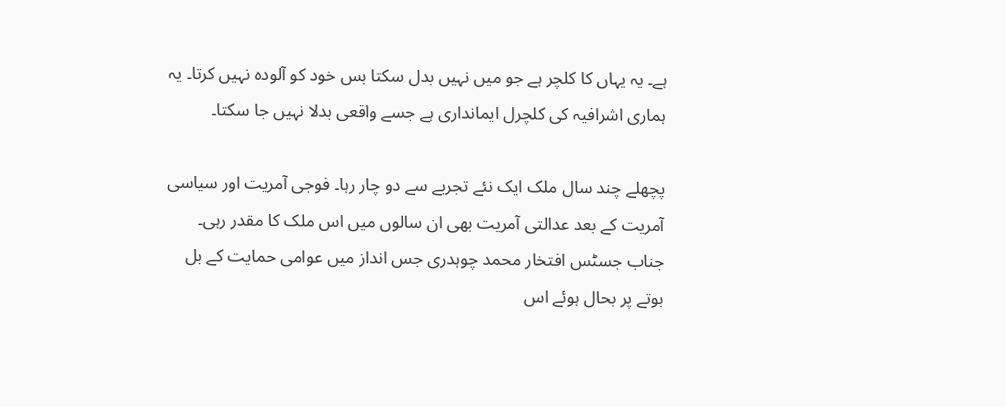ہے۔ یہ یہاں کا کلچر ہے جو میں نہیں بدل سکتا بس خود کو آلودہ نہیں کرتا۔ یہ ہماری اشرافیہ کی کلچرل ایمانداری ہے جسے واقعی بدلا نہیں جا سکتا۔

پچھلے چند سال ملک ایک نئے تجربے سے دو چار رہا۔ فوجی آمریت اور سیاسی آمریت کے بعد عدالتی آمریت بھی ان سالوں میں اس ملک کا مقدر رہی۔ جناب جسٹس افتخار محمد چوہدری جس انداز میں عوامی حمایت کے بل بوتے پر بحال ہوئے اس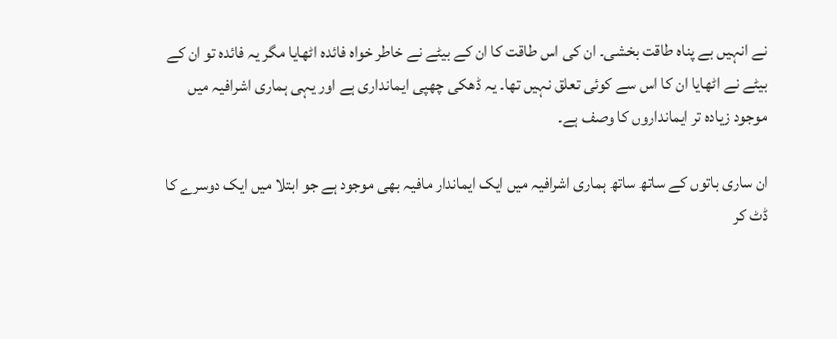نے انہیں بے پناہ طاقت بخشی۔ ان کی اس طاقت کا ان کے بیٹے نے خاطر خواہ فائدہ اٹھایا مگر یہ فائدہ تو ان کے بیٹے نے اٹھایا ان کا اس سے کوئی تعلق نہیں تھا۔ یہ ڈھکی چھپی ایمانداری ہے اور یہی ہماری اشرافیہ میں موجود زیادہ تر ایمانداروں کا وصف ہے۔

ان ساری باتوں کے ساتھ ساتھ ہماری اشرافیہ میں ایک ایماندار مافیہ بھی موجود ہے جو ابتلا میں ایک دوسرے کا ڈٹ کر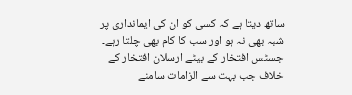ساتھ دیتا ہے کہ کسی کو ان کی ایمانداری پر شبہ بھی نہ ہو اور سب کا کام بھی چلتا رہے۔ جسٹس افتخار کے بیٹے ارسلان افتخار کے خلاف جب بہت سے الزامات سامنے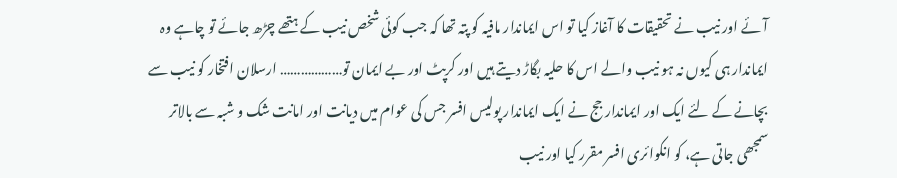آئے اور نیب نے تحقیقات کا آغاز کیا تو اس ایماندار مافیہ کو پتہ تھا کہ جب کوئی شخص نیب کے ہتھے چڑھ جائے تو چاہے وہ ایماندار ہی کیوں نہ ہو نیب والے اس کا حلیہ بگاڑ دیتے ہیں اور کرپٹ اور بے ایمان تو……………… ارسلان افتخار کو نیب سے بچانے کے لئے ایک اور ایماندار جج نے ایک ایماندار پولیس افسر جس کی عوام میں دیانت اور امانت شک و شبہ سے بالاتر سمجھی جاتی ہے، کو انکوائری افسر مقرر کیا اور نیب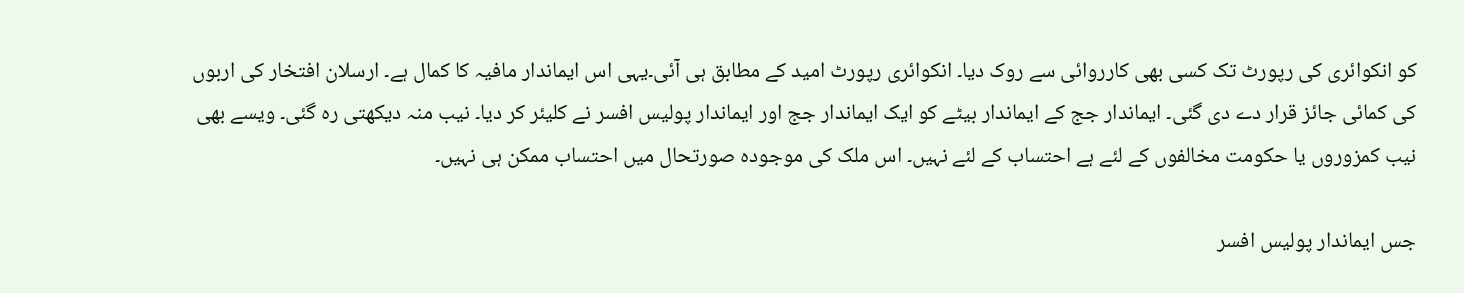کو انکوائری کی رپورٹ تک کسی بھی کارروائی سے روک دیا۔ انکوائری رپورٹ امید کے مطابق ہی آئی۔یہی اس ایماندار مافیہ کا کمال ہے۔ ارسلان افتخار کی اربوں کی کمائی جائز قرار دے دی گئی۔ ایماندار جج کے ایماندار بیٹے کو ایک ایماندار جج اور ایماندار پولیس افسر نے کلیئر کر دیا۔ نیب منہ دیکھتی رہ گئی۔ ویسے بھی نیب کمزوروں یا حکومت مخالفوں کے لئے ہے احتساب کے لئے نہیں۔ اس ملک کی موجودہ صورتحال میں احتساب ممکن ہی نہیں۔

جس ایماندار پولیس افسر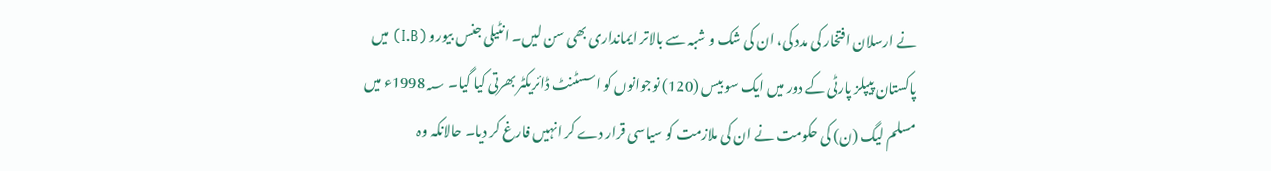نے ارسلان افتخار کی مدد کی، ان کی شک و شبہ سے بالاتر ایمانداری بھی سن لیں۔ انٹیلی جنس بیورو (I.B) میں پاکستان پیپلز پارٹی کے دور میں ایک سو بیس (120) نوجوانوں کو اسسٹنٹ ڈائریکٹر بھرتی کیا گیا۔ 1998؁ء میں مسلم لیگ (ن) کی حکومت نے ان کی ملازمت کو سیاسی قرار دے کر انہیں فارغ کر دیا۔ حالانکہ وہ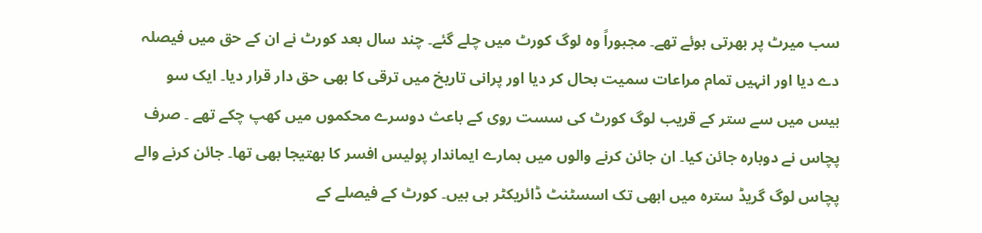سب میرٹ پر بھرتی ہوئے تھے۔ مجبوراً وہ لوگ کورٹ میں چلے گئے۔ چند سال بعد کورٹ نے ان کے حق میں فیصلہ دے دیا اور انہیں تمام مراعات سمیت بحال کر دیا اور پرانی تاریخ میں ترقی کا بھی حق دار قرار دیا۔ ایک سو بیس میں سے ستر کے قریب لوگ کورٹ کی سست روی کے باعث دوسرے محکموں میں کھپ چکے تھے ۔ صرف پچاس نے دوبارہ جائن کیا۔ ان جائن کرنے والوں میں ہمارے ایماندار پولیس افسر کا بھتیجا بھی تھا۔ جائن کرنے والے پچاس لوگ گریڈ سترہ میں ابھی تک اسسٹنٹ ڈائریکٹر ہی ہیں۔ کورٹ کے فیصلے کے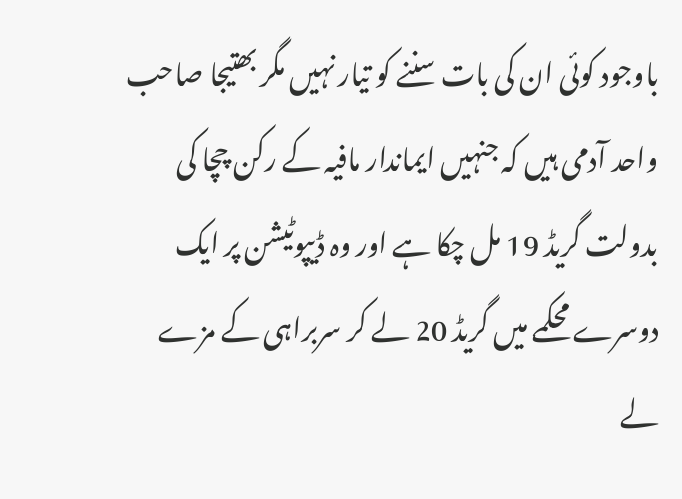باوجود کوئی ان کی بات سننے کو تیار نہیں مگر بھتیجا صاحب واحد آدمی ہیں کہ جنہیں ایماندار مافیہ کے رکن چچا کی بدولت گریڈ 19 مل چکا ہے اور وہ ڈیپوٹیشن پر ایک دوسرے محکمے میں گریڈ 20 لے کر سربراہی کے مزے لے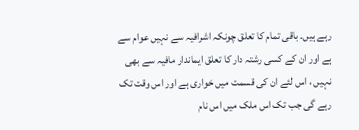رہے ہیں۔ باقی تمام کا تعلق چونکہ اشرافیہ سے نہیں عوام سے ہے اور ان کے کسی رشتہ دار کا تعلق ایماندار مافیہ سے بھی نہیں ، اس لئے ان کی قسمت میں خواری ہے اور اس وقت تک رہے گی جب تک اس ملک میں اس نام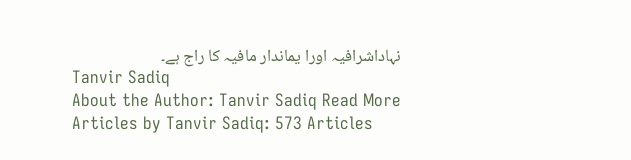نہاداشرافیہ اورا یماندار مافیہ کا راج ہے۔
Tanvir Sadiq
About the Author: Tanvir Sadiq Read More Articles by Tanvir Sadiq: 573 Articles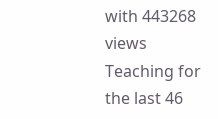with 443268 views Teaching for the last 46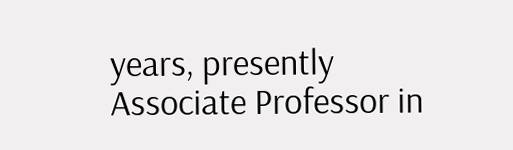years, presently Associate Professor in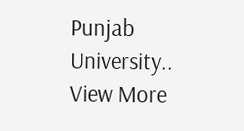Punjab University.. View More